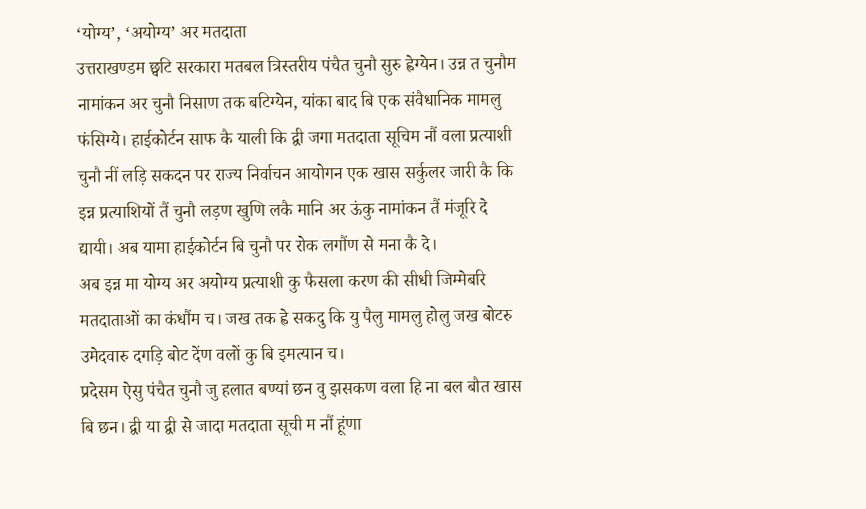‘योग्य’, ‘अयोग्य’ अर मतदाता
उत्तराखण्डम छ्वटि सरकारा मतबल त्रिस्तरीय पंचैत चुनौ सुरु ह्वेग्येन। उन्न त चुनौम नामांकन अर चुनौ निसाण तक बटिग्येन, यांका बाद बि एक संवैधानिक मामलु फंसिग्ये। हाईकोर्टन साफ कै याली कि द्वी जगा मतदाता सूचिम नौं वला प्रत्याशी चुनौ नीं लड़ि सकदन पर राज्य निर्वाचन आयोगन एक खास सर्कुलर जारी कै कि इन्न प्रत्याशियों तैं चुनौ लड़ण खुणि लकै मानि अर ऊंकु नामांकन तैं मंजूरि दे द्यायी। अब यामा हाईकोर्टन बि चुनौ पर रोक लगौंण से मना कै दे।
अब इन्न मा योग्य अर अयोग्य प्रत्याशी कु फैसला करण की सीधी जिम्मेबरि मतदाताओं का कंधौंम च। जख तक ह्वे सकदु कि यु पैलु मामलु होलु जख बोटरु उमेदवारु दगड़ि बोट देंण वलों कु बि इमत्यान च।
प्रदेसम ऐसु पंचैत चुनौ जु हलात बण्यां छन वु झसकण वला हि ना बल बौत खास बि छन। द्वी या द्वी से जादा मतदाता सूची म नौं हूंणा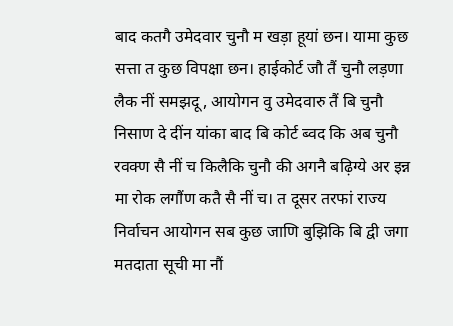बाद कतगै उमेदवार चुनौ म खड़ा हूयां छन। यामा कुछ सत्ता त कुछ विपक्षा छन। हाईकोर्ट जौ तैं चुनौ लड़णा लैक नीं समझदू, आयोगन वु उमेदवारु तैं बि चुनौ निसाण दे दींन यांका बाद बि कोर्ट ब्वद कि अब चुनौ रवक्ण सै नीं च किलैकि चुनौ की अगनै बढ़िग्ये अर इन्न मा रोक लगौंण कतै सै नीं च। त दूसर तरफां राज्य निर्वाचन आयोगन सब कुछ जाणि बुझिकि बि द्वी जगा मतदाता सूची मा नौं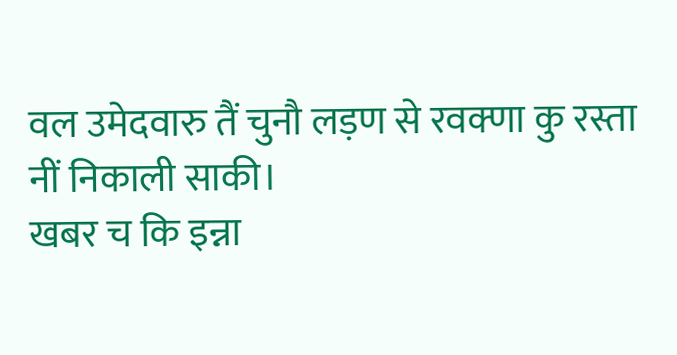वल उमेदवारु तैं चुनौ लड़ण से रवक्णा कु रस्ता नीं निकाली साकी।
खबर च कि इन्ना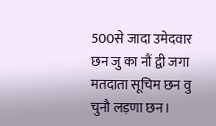500से जादा उमेदवार छन जु का नौं द्वी जगा मतदाता सूचिम छन वु चुनौ लड़णा छन।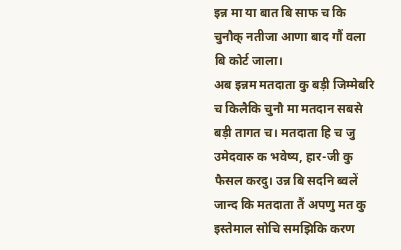इन्न मा या बात बि साफ च कि चुनौक् नतीजा आणा बाद गौं वला बि कोर्ट जाला।
अब इन्नम मतदाता कु बड़ी जिम्मेबरि च किलैकि चुनौ मा मतदान सबसे बड़ी तागत च। मतदाता हि च जु उमेदवारु क भवेष्य, हार-जी कु फैसल करदु। उन्न बि सदनि ब्वलें जान्द कि मतदाता तैं अपणु मत कु इस्तेमाल सोचि समझिकि करण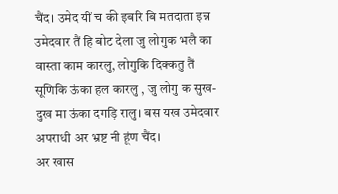चैंद। उमेद यीं च की इबरि बि मतदाता इन्न उमेदवार तैं हि बोट देला जु लोगुक भलै का वास्ता काम कारलु, लोगुकि दिक्कतु तैं सूणिकि ऊंका हल कारलु , जु लोगु क सुख-दुख मा ऊंका दगड़ि रालु। बस यख उमेदवार अपराधी अर भ्रष्ट नी हूंण चैंद।
अर खास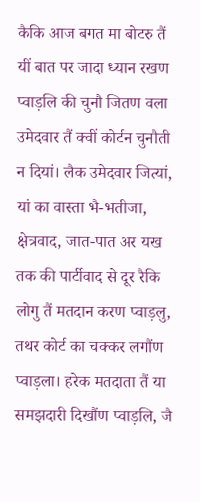कैकि आज बगत मा बोटरु तैं यीं बात पर जादा ध्यान रखण प्वाड़लि की चुनौ जितण वला उमेदवार तैं क्वीं कोर्टन चुनौती न दियां। लैक उमेदवार जित्यां, यां का वास्ता भै-भतीजा, क्षेत्रवाद, जात-पात अर यख तक की पार्टीवाद से दूर रैकि लोगु तैं मतदान करण प्वाड़लु, तथर कोर्ट का चक्कर लगौंण प्वाड़ला। हरेक मतदाता तैं या समझदारी दिखौंण प्वाड़लि, जै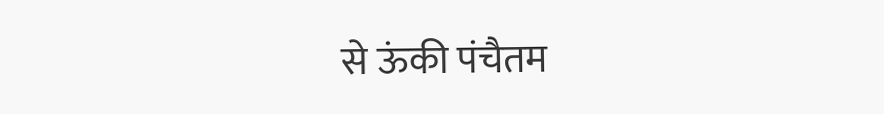से ऊंकी पंचैतम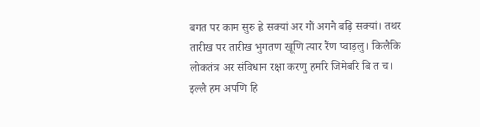बगत पर काम सुरु ह्वे सक्यां अर गौं अगनै बढ़ि सक्यां। तथर तारीख पर तारीख भुगतण खूणि त्यार रैंण प्वाड़लु। किलैकि लोकतंत्र अर संविधान रक्षा करणु हमरि जिमेबरि बि त च।
इल्लै हम अपणि हि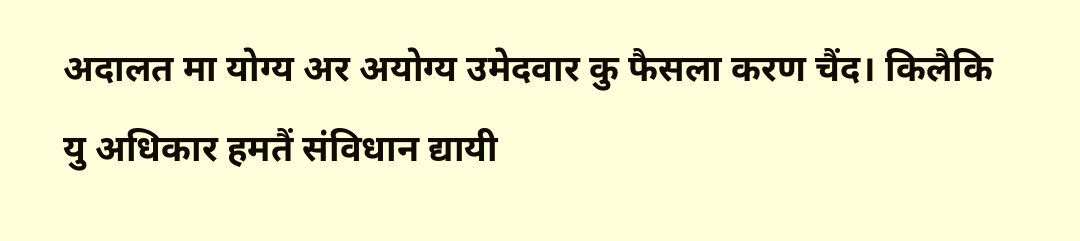अदालत मा योग्य अर अयोग्य उमेदवार कु फैसला करण चैंद। किलैकि यु अधिकार हमतैं संविधान द्यायी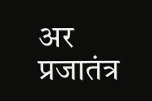अर प्रजातंत्र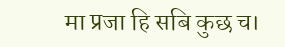मा प्रजा हि सबि कुछ च।